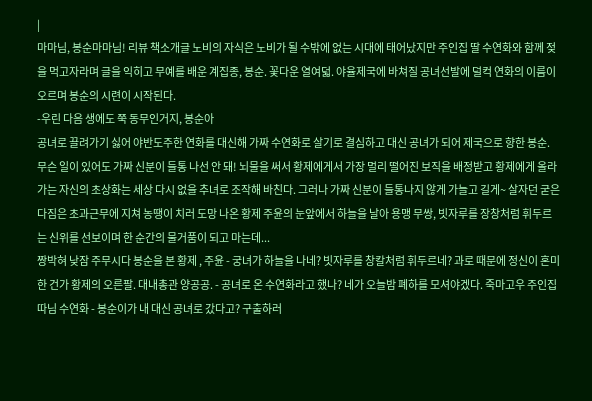|
마마님, 봉순마마님! 리뷰 책소개글 노비의 자식은 노비가 될 수밖에 없는 시대에 태어났지만 주인집 딸 수연화와 함께 젖을 먹고자라며 글을 익히고 무예를 배운 계집종, 봉순. 꽃다운 열여덟. 야율제국에 바쳐질 공녀선발에 덜컥 연화의 이름이 오르며 봉순의 시련이 시작된다.
-우린 다음 생에도 쭉 동무인거지, 봉순아
공녀로 끌려가기 싫어 야반도주한 연화를 대신해 가짜 수연화로 살기로 결심하고 대신 공녀가 되어 제국으로 향한 봉순. 무슨 일이 있어도 가짜 신분이 들통 나선 안 돼! 뇌물을 써서 황제에게서 가장 멀리 떨어진 보직을 배정받고 황제에게 올라가는 자신의 초상화는 세상 다시 없을 추녀로 조작해 바친다. 그러나 가짜 신분이 들통나지 않게 가늘고 길게~ 살자던 굳은 다짐은 초과근무에 지쳐 농땡이 치러 도망 나온 황제 주윤의 눈앞에서 하늘을 날아 용맹 무쌍, 빗자루를 장창처럼 휘두르는 신위를 선보이며 한 순간의 물거품이 되고 마는데...
짱박혀 낮잠 주무시다 봉순을 본 황제 , 주윤 - 궁녀가 하늘을 나네? 빗자루를 창칼처럼 휘두르네? 과로 때문에 정신이 혼미한 건가 황제의 오른팔. 대내총관 양공공. - 공녀로 온 수연화라고 했나? 네가 오늘밤 폐하를 모셔야겠다. 죽마고우 주인집 따님 수연화 - 봉순이가 내 대신 공녀로 갔다고? 구출하러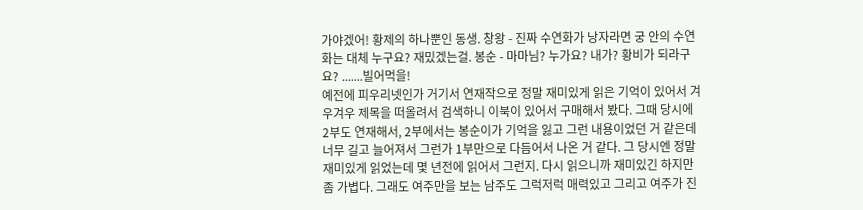가야겠어! 황제의 하나뿐인 동생. 창왕 - 진짜 수연화가 낭자라면 궁 안의 수연화는 대체 누구요? 재밌겠는걸. 봉순 - 마마님? 누가요? 내가? 황비가 되라구요? .......빌어먹을!
예전에 피우리넷인가 거기서 연재작으로 정말 재미있게 읽은 기억이 있어서 겨우겨우 제목을 떠올려서 검색하니 이북이 있어서 구매해서 봤다. 그때 당시에 2부도 연재해서, 2부에서는 봉순이가 기억을 잃고 그런 내용이었던 거 같은데 너무 길고 늘어져서 그런가 1부만으로 다듬어서 나온 거 같다. 그 당시엔 정말 재미있게 읽었는데 몇 년전에 읽어서 그런지. 다시 읽으니까 재미있긴 하지만 좀 가볍다. 그래도 여주만을 보는 남주도 그럭저럭 매력있고 그리고 여주가 진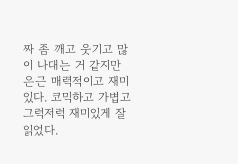짜 좀 깨고 웃기고 많이 나대는 거 같지만 은근 매력적이고 재미있다. 코믹하고 가볍고 그럭저럭 재미있게 잘 읽었다.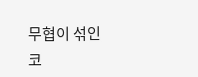무협이 섞인 코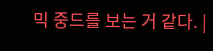믹 중드를 보는 거 같다. |